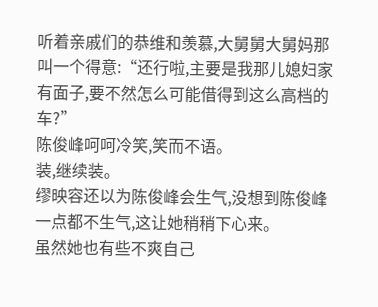听着亲戚们的恭维和羡慕,大舅舅大舅妈那叫一个得意:“还行啦,主要是我那儿媳妇家有面子,要不然怎么可能借得到这么高档的车?”
陈俊峰呵呵冷笑,笑而不语。
装,继续装。
缪映容还以为陈俊峰会生气,没想到陈俊峰一点都不生气,这让她稍稍下心来。
虽然她也有些不爽自己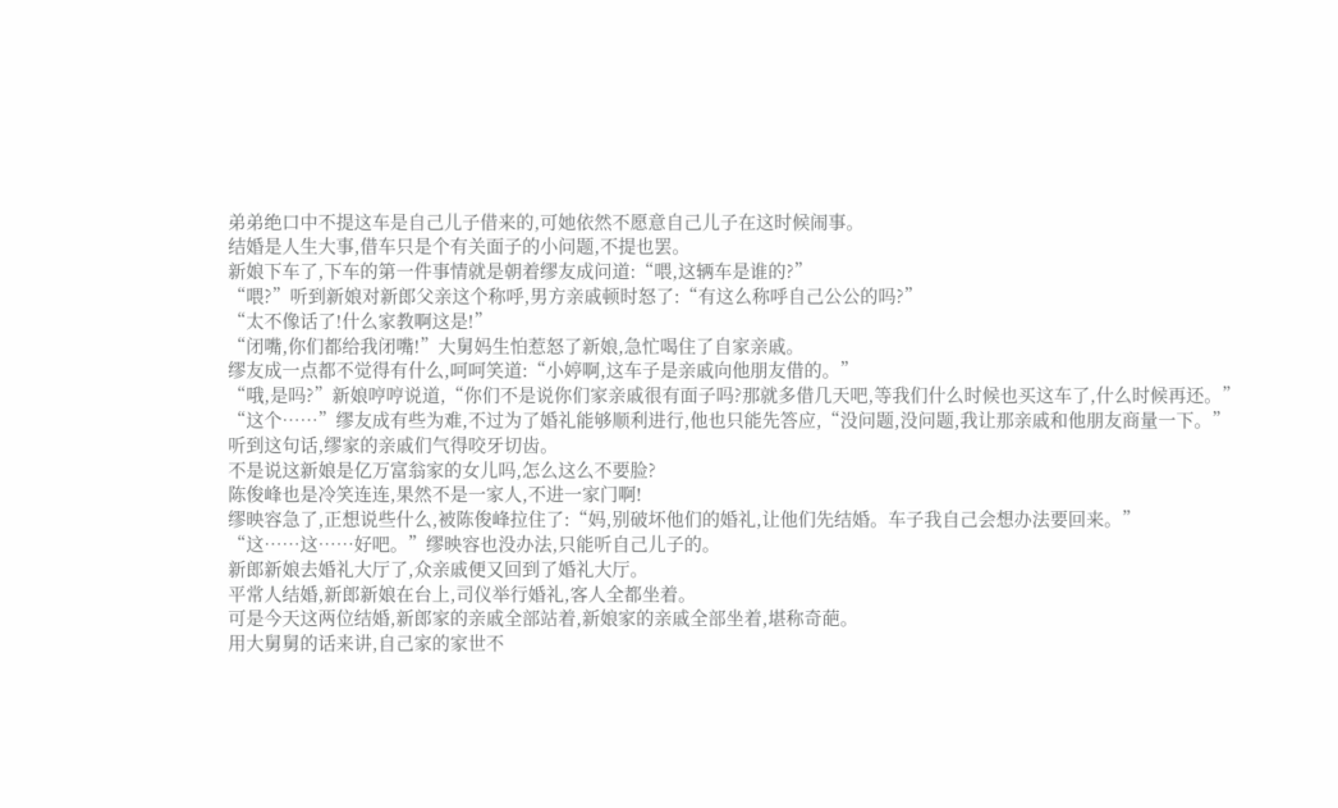弟弟绝口中不提这车是自己儿子借来的,可她依然不愿意自己儿子在这时候闹事。
结婚是人生大事,借车只是个有关面子的小问题,不提也罢。
新娘下车了,下车的第一件事情就是朝着缪友成问道:“喂,这辆车是谁的?”
“喂?”听到新娘对新郎父亲这个称呼,男方亲戚顿时怒了:“有这么称呼自己公公的吗?”
“太不像话了!什么家教啊这是!”
“闭嘴,你们都给我闭嘴!”大舅妈生怕惹怒了新娘,急忙喝住了自家亲戚。
缪友成一点都不觉得有什么,呵呵笑道:“小婷啊,这车子是亲戚向他朋友借的。”
“哦,是吗?”新娘哼哼说道,“你们不是说你们家亲戚很有面子吗?那就多借几天吧,等我们什么时候也买这车了,什么时候再还。”
“这个……”缪友成有些为难,不过为了婚礼能够顺利进行,他也只能先答应,“没问题,没问题,我让那亲戚和他朋友商量一下。”
听到这句话,缪家的亲戚们气得咬牙切齿。
不是说这新娘是亿万富翁家的女儿吗,怎么这么不要脸?
陈俊峰也是冷笑连连,果然不是一家人,不进一家门啊!
缪映容急了,正想说些什么,被陈俊峰拉住了:“妈,别破坏他们的婚礼,让他们先结婚。车子我自己会想办法要回来。”
“这……这……好吧。”缪映容也没办法,只能听自己儿子的。
新郎新娘去婚礼大厅了,众亲戚便又回到了婚礼大厅。
平常人结婚,新郎新娘在台上,司仪举行婚礼,客人全都坐着。
可是今天这两位结婚,新郎家的亲戚全部站着,新娘家的亲戚全部坐着,堪称奇葩。
用大舅舅的话来讲,自己家的家世不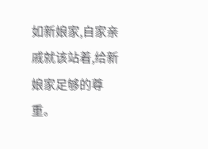如新娘家,自家亲戚就该站着,给新娘家足够的尊重。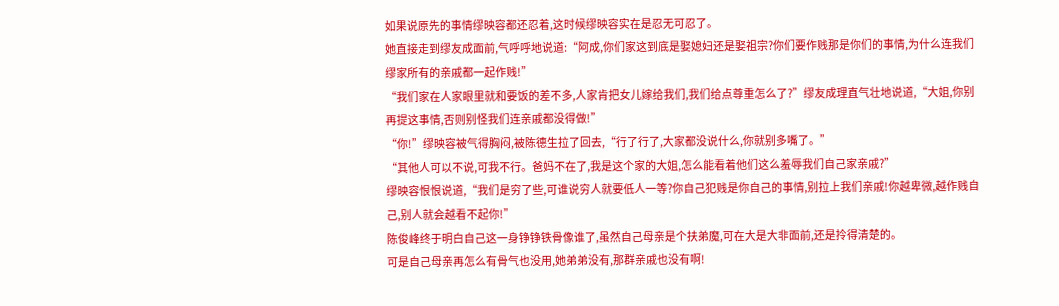如果说原先的事情缪映容都还忍着,这时候缪映容实在是忍无可忍了。
她直接走到缪友成面前,气呼呼地说道:“阿成,你们家这到底是娶媳妇还是娶祖宗?你们要作贱那是你们的事情,为什么连我们缪家所有的亲戚都一起作贱!”
“我们家在人家眼里就和要饭的差不多,人家肯把女儿嫁给我们,我们给点尊重怎么了?”缪友成理直气壮地说道,“大姐,你别再提这事情,否则别怪我们连亲戚都没得做!”
“你!”缪映容被气得胸闷,被陈德生拉了回去,“行了行了,大家都没说什么,你就别多嘴了。”
“其他人可以不说,可我不行。爸妈不在了,我是这个家的大姐,怎么能看着他们这么羞辱我们自己家亲戚?”
缪映容恨恨说道,“我们是穷了些,可谁说穷人就要低人一等?你自己犯贱是你自己的事情,别拉上我们亲戚!你越卑微,越作贱自己,别人就会越看不起你!”
陈俊峰终于明白自己这一身铮铮铁骨像谁了,虽然自己母亲是个扶弟魔,可在大是大非面前,还是拎得清楚的。
可是自己母亲再怎么有骨气也没用,她弟弟没有,那群亲戚也没有啊!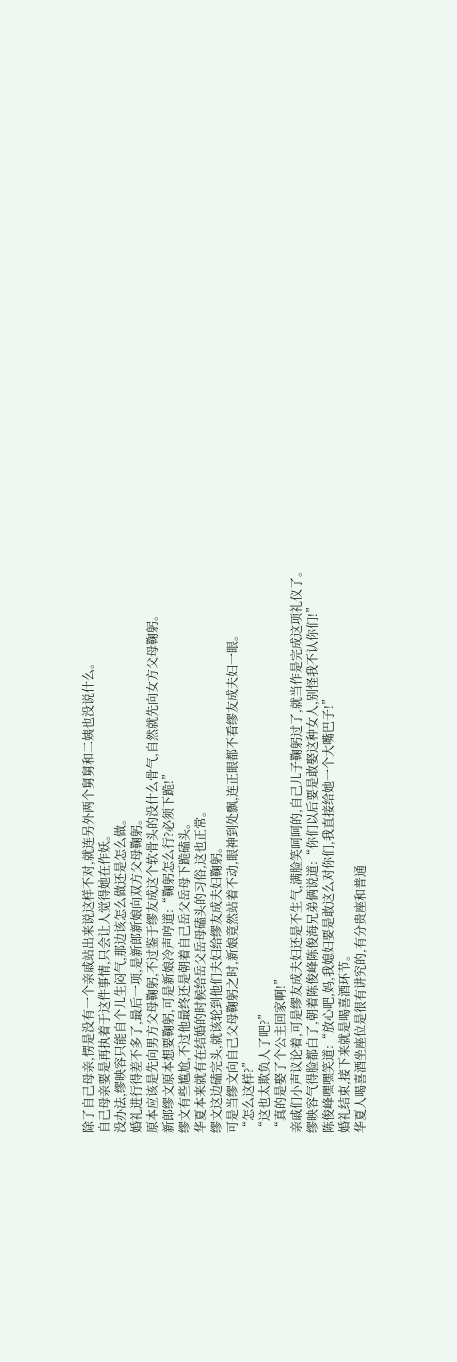除了自己母亲,愣是没有一个亲戚站出来说这样不对,就连另外两个舅舅和二姨也没说什么。
自己母亲要是再执着于这件事情,只会让人觉得她在作妖。
没办法,缪映容只能自个儿生闷气,那边该怎么做还是怎么做。
婚礼进行得差不多了,最后一项,是新郎新娘向双方父母鞠躬。
原本应该是先向男方父母鞠躬,不过鉴于缪友成这个软骨头的没什么骨气,自然就先向女方父母鞠躬。
新郎缪文原本想要鞠躬,可是新娘冷声哼道:“鞠躬怎么行?必须下跪!”
缪文有些尴尬,不过他最终还是朝着自己岳父岳母下跪磕头。
华夏本来就有在结婚的时候给岳父岳母磕头的习俗,这也正常。
缪文这边磕完头,就该轮到他们夫妇给缪友成夫妇鞠躬。
可是当缪文向自己父母鞠躬之时,新娘竟然站着不动,眼神到处飘,连正眼都不看缪友成夫妇一眼。
“怎么这样?”
“这也太欺负人了吧?”
“真的是娶了个公主回家啊!”
亲戚们小声议论着,可是缪友成夫妇还是不生气,满脸笑呵呵的,自己儿子鞠躬过了,就当作是完成这项礼仪了。
缪映容气得脸都白了,朝着陈俊峰陈俊海兄弟俩说道:“你们以后要是敢娶这种女人,别怪我不认你们!”
陈俊峰嘿嘿笑道:“放心吧,妈,我媳妇要是敢这么对你们,我直接给她一个大嘴巴子!”
婚礼结束,接下来就是喝喜酒环节。
华夏人喝喜酒坐座位是很有讲究的,有分贵座和普通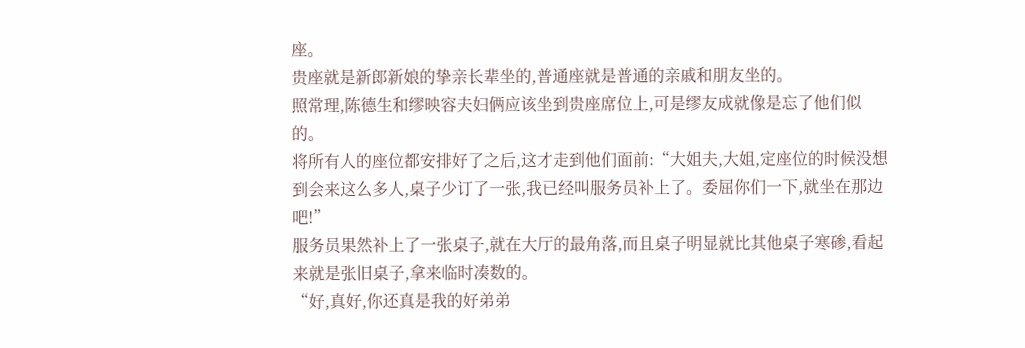座。
贵座就是新郎新娘的挚亲长辈坐的,普通座就是普通的亲戚和朋友坐的。
照常理,陈德生和缪映容夫妇俩应该坐到贵座席位上,可是缪友成就像是忘了他们似的。
将所有人的座位都安排好了之后,这才走到他们面前:“大姐夫,大姐,定座位的时候没想到会来这么多人,桌子少订了一张,我已经叫服务员补上了。委屈你们一下,就坐在那边吧!”
服务员果然补上了一张桌子,就在大厅的最角落,而且桌子明显就比其他桌子寒碜,看起来就是张旧桌子,拿来临时凑数的。
“好,真好,你还真是我的好弟弟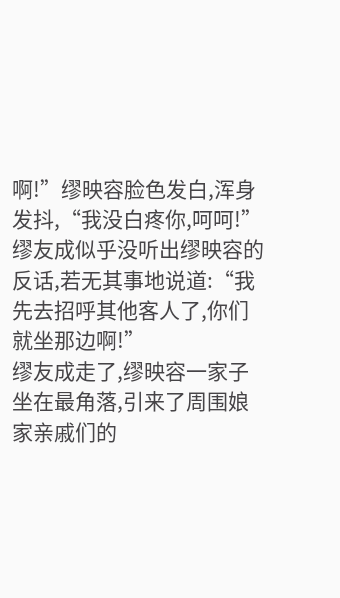啊!”缪映容脸色发白,浑身发抖,“我没白疼你,呵呵!”
缪友成似乎没听出缪映容的反话,若无其事地说道:“我先去招呼其他客人了,你们就坐那边啊!”
缪友成走了,缪映容一家子坐在最角落,引来了周围娘家亲戚们的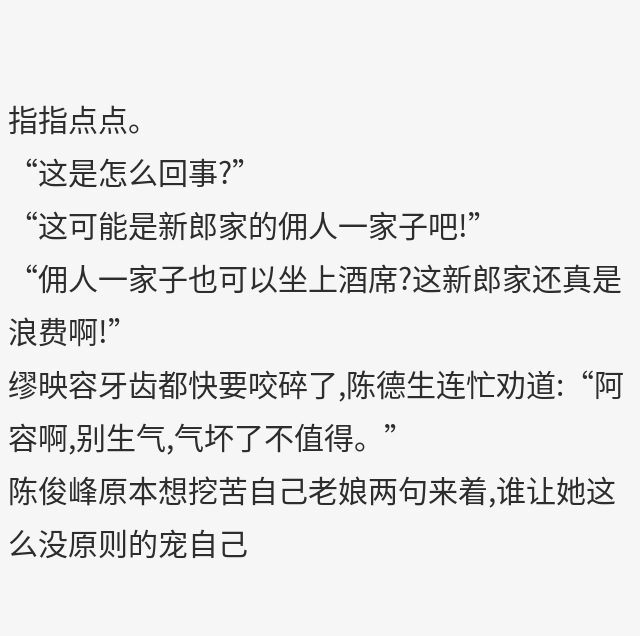指指点点。
“这是怎么回事?”
“这可能是新郎家的佣人一家子吧!”
“佣人一家子也可以坐上酒席?这新郎家还真是浪费啊!”
缪映容牙齿都快要咬碎了,陈德生连忙劝道:“阿容啊,别生气,气坏了不值得。”
陈俊峰原本想挖苦自己老娘两句来着,谁让她这么没原则的宠自己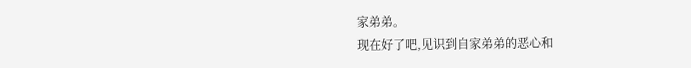家弟弟。
现在好了吧,见识到自家弟弟的恶心和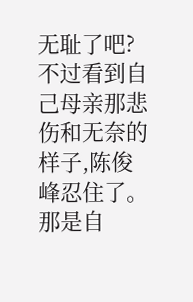无耻了吧?
不过看到自己母亲那悲伤和无奈的样子,陈俊峰忍住了。
那是自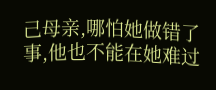己母亲,哪怕她做错了事,他也不能在她难过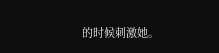的时候刺激她。